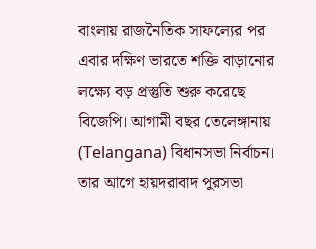বাংলায় রাজনৈতিক সাফল্যের পর এবার দক্ষিণ ভারতে শক্তি বাড়ানোর লক্ষ্যে বড় প্রস্তুতি শুরু করেছে বিজেপি। আগামী বছর তেলেঙ্গানায় (Telangana) বিধানসভা নির্বাচন। তার আগে হায়দরাবাদ পুরসভা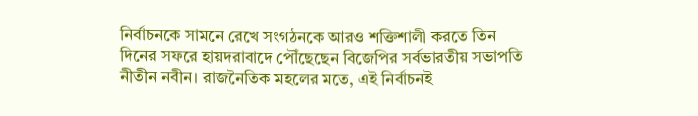নির্বাচনকে সামনে রেখে সংগঠনকে আরও শক্তিশালী করতে তিন দিনের সফরে হায়দরাবাদে পৌঁছেছেন বিজেপির সর্বভারতীয় সভাপতি নীতীন নবীন। রাজনৈতিক মহলের মতে, এই নির্বাচনই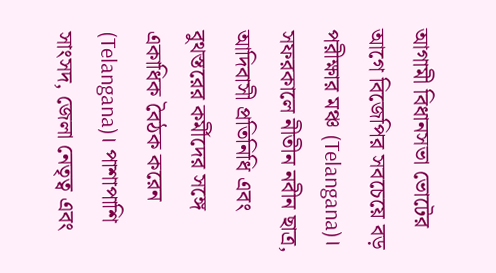আগামী বিধানসভা ভোটের আগে বিজেপির সবচেয়ে বড় পরীক্ষার মঞ্চ (Telangana)।
সফরকালে নীতীন নবীন ছাত্র, আদিবাসী প্রতিনিধি এবং বুথস্তরের কর্মীদের সঙ্গে একাধিক বৈঠক করেন (Telangana)। পাশাপাশি সাংসদ, জেলা নেতৃত্ব এবং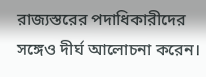রাজ্যস্তরের পদাধিকারীদের সঙ্গেও দীর্ঘ আলোচনা করেন।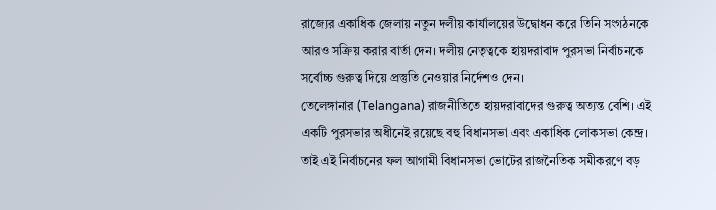রাজ্যের একাধিক জেলায় নতুন দলীয় কার্যালয়ের উদ্বোধন করে তিনি সংগঠনকে আরও সক্রিয় করার বার্তা দেন। দলীয় নেতৃত্বকে হায়দরাবাদ পুরসভা নির্বাচনকে সর্বোচ্চ গুরুত্ব দিয়ে প্রস্তুতি নেওয়ার নির্দেশও দেন।
তেলেঙ্গানার (Telangana) রাজনীতিতে হায়দরাবাদের গুরুত্ব অত্যন্ত বেশি। এই একটি পুরসভার অধীনেই রয়েছে বহু বিধানসভা এবং একাধিক লোকসভা কেন্দ্র। তাই এই নির্বাচনের ফল আগামী বিধানসভা ভোটের রাজনৈতিক সমীকরণে বড়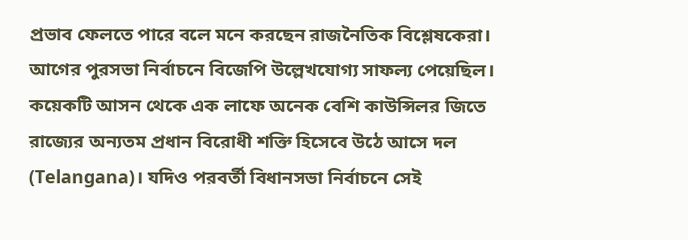প্রভাব ফেলতে পারে বলে মনে করছেন রাজনৈতিক বিশ্লেষকেরা।
আগের পুরসভা নির্বাচনে বিজেপি উল্লেখযোগ্য সাফল্য পেয়েছিল। কয়েকটি আসন থেকে এক লাফে অনেক বেশি কাউন্সিলর জিতে রাজ্যের অন্যতম প্রধান বিরোধী শক্তি হিসেবে উঠে আসে দল (Telangana)। যদিও পরবর্তী বিধানসভা নির্বাচনে সেই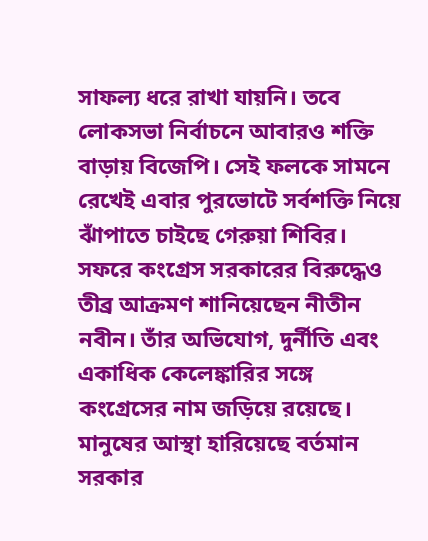সাফল্য ধরে রাখা যায়নি। তবে লোকসভা নির্বাচনে আবারও শক্তি বাড়ায় বিজেপি। সেই ফলকে সামনে রেখেই এবার পুরভোটে সর্বশক্তি নিয়ে ঝাঁপাতে চাইছে গেরুয়া শিবির।
সফরে কংগ্রেস সরকারের বিরুদ্ধেও তীব্র আক্রমণ শানিয়েছেন নীতীন নবীন। তাঁর অভিযোগ, দুর্নীতি এবং একাধিক কেলেঙ্কারির সঙ্গে কংগ্রেসের নাম জড়িয়ে রয়েছে। মানুষের আস্থা হারিয়েছে বর্তমান সরকার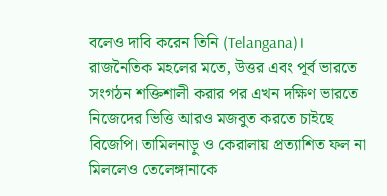বলেও দাবি করেন তিনি (Telangana)।
রাজনৈতিক মহলের মতে, উত্তর এবং পূর্ব ভারতে সংগঠন শক্তিশালী করার পর এখন দক্ষিণ ভারতে নিজেদের ভিত্তি আরও মজবুত করতে চাইছে বিজেপি। তামিলনাড়ু ও কেরালায় প্রত্যাশিত ফল না মিললেও তেলেঙ্গানাকে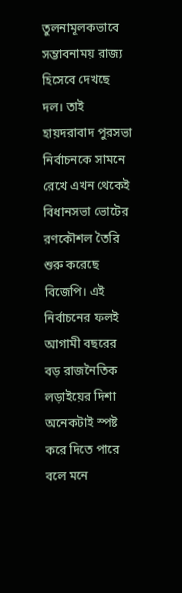তুলনামূলকভাবে সম্ভাবনাময় রাজ্য হিসেবে দেখছে দল। তাই হায়দরাবাদ পুরসভা নির্বাচনকে সামনে রেখে এখন থেকেই বিধানসভা ভোটের রণকৌশল তৈরি শুরু করেছে বিজেপি। এই নির্বাচনের ফলই আগামী বছরের বড় রাজনৈতিক লড়াইয়ের দিশা অনেকটাই স্পষ্ট করে দিতে পারে বলে মনে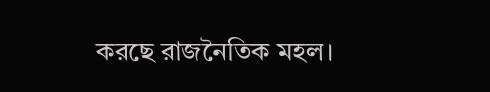করছে রাজনৈতিক মহল।